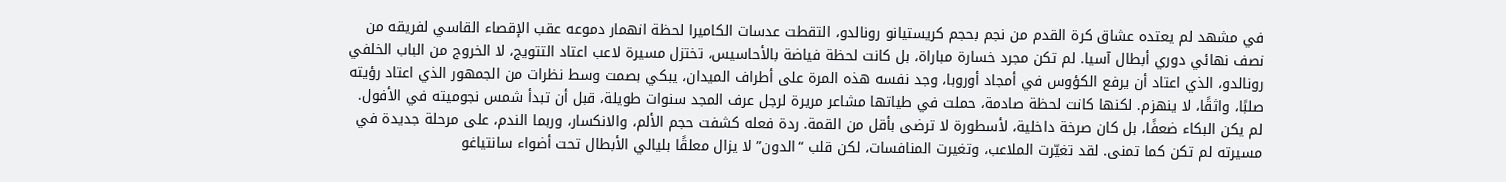في مشهد لم يعتده عشاق كرة القدم من نجم بحجم كريستيانو رونالدو، التقطت عدسات الكاميرا لحظة انهمار دموعه عقب الإقصاء القاسي لفريقه من نصف نهائي دوري أبطال آسيا. لم تكن مجرد خسارة مباراة، بل كانت لحظة فياضة بالأحاسيس، تختزل مسيرة لاعب اعتاد التتويج، لا الخروج من الباب الخلفي
رونالدو، الذي اعتاد أن يرفع الكؤوس في أمجاد أوروبا، وجد نفسه هذه المرة على أطراف الميدان، يبكي بصمت وسط نظرات من الجمهور الذي اعتاد رؤيته صلبًا، واثقًا، لا ينهزم. لكنها كانت لحظة صادمة، حملت في طياتها مشاعر مريرة لرجل عرف المجد سنوات طويلة، قبل أن تبدأ شمس نجوميته في الأفول.
لم يكن البكاء ضعفًا، بل كان صرخة داخلية، لأسطورة لا ترضى بأقل من القمة. ردة فعله كشفت حجم الألم، والانكسار، وربما الندم، على مرحلة جديدة في مسيرته لم تكن كما تمنى. لقد تغيّرت الملاعب، وتغيرت المنافسات، لكن قلب “الدون” لا يزال معلقًا بليالي الأبطال تحت أضواء سانتياغو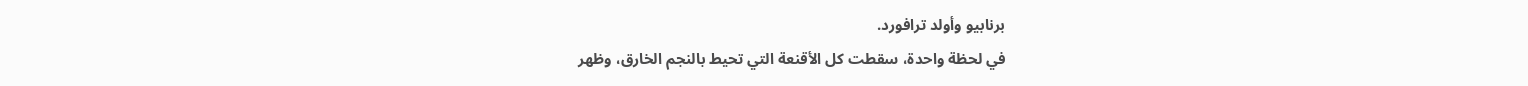برنابيو وأولد ترافورد.
في لحظة واحدة، سقطت كل الأقنعة التي تحيط بالنجم الخارق، وظهر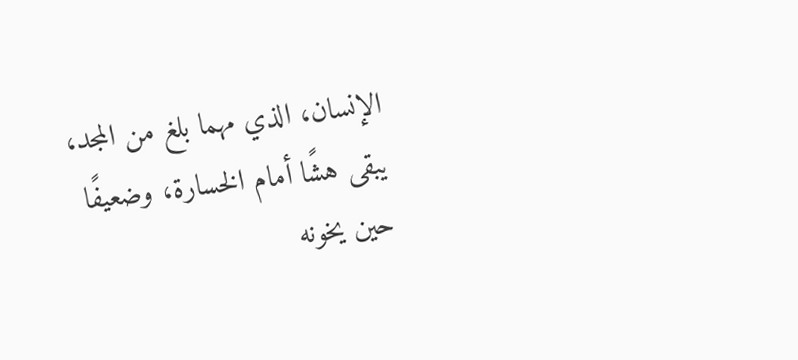الإنسان، الذي مهما بلغ من المجد، يبقى هشًا أمام الخسارة، وضعيفًا حين يخونه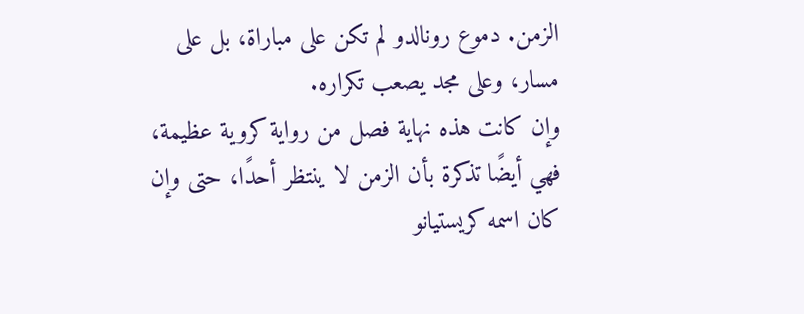الزمن. دموع رونالدو لم تكن على مباراة، بل على مسار، وعلى مجد يصعب تكراره.
وإن كانت هذه نهاية فصل من رواية كروية عظيمة، فهي أيضًا تذكرة بأن الزمن لا ينتظر أحدًا، حتى وإن كان اسمه كريستيانو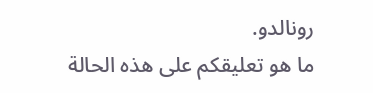رونالدو.
ما هو تعليقكم على هذه الحالة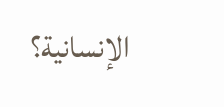الإنسانية؟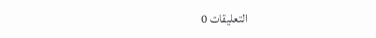التعليقات 0